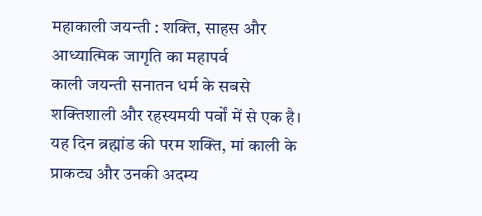महाकाली जयन्ती : शक्ति, साहस और आध्यात्मिक जागृति का महापर्व
काली जयन्ती सनातन धर्म के सबसे शक्तिशाली और रहस्यमयी पर्वों में से एक है। यह दिन ब्रह्मांड की परम शक्ति, मां काली के प्राकट्य और उनकी अदम्य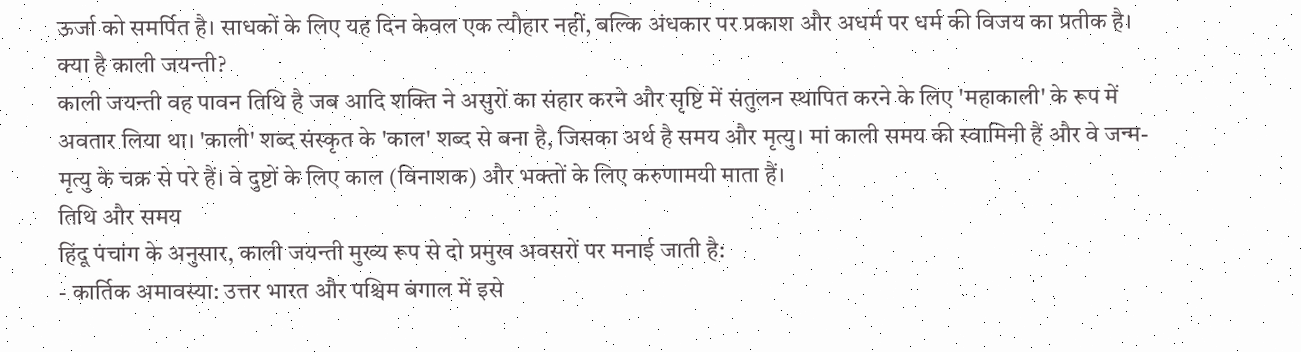ऊर्जा को समर्पित है। साधकों के लिए यह दिन केवल एक त्यौहार नहीं, बल्कि अंधकार पर प्रकाश और अधर्म पर धर्म की विजय का प्रतीक है।
क्या है काली जयन्ती?
काली जयन्ती वह पावन तिथि है जब आदि शक्ति ने असुरों का संहार करने और सृष्टि में संतुलन स्थापित करने के लिए 'महाकाली' के रूप में अवतार लिया था। 'काली' शब्द संस्कृत के 'काल' शब्द से बना है, जिसका अर्थ है समय और मृत्यु। मां काली समय की स्वामिनी हैं और वे जन्म-मृत्यु के चक्र से परे हैं। वे दुष्टों के लिए काल (विनाशक) और भक्तों के लिए करुणामयी माता हैं।
तिथि और समय
हिंदू पंचांग के अनुसार, काली जयन्ती मुख्य रूप से दो प्रमुख अवसरों पर मनाई जाती है:
- कार्तिक अमावस्या: उत्तर भारत और पश्चिम बंगाल में इसे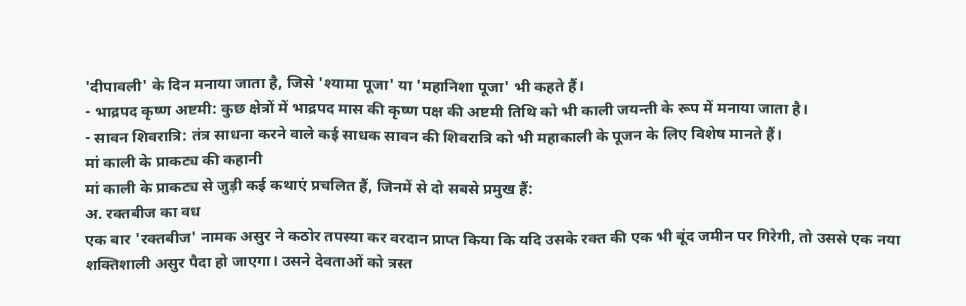'दीपावली' के दिन मनाया जाता है, जिसे 'श्यामा पूजा' या 'महानिशा पूजा' भी कहते हैं।
- भाद्रपद कृष्ण अष्टमी: कुछ क्षेत्रों में भाद्रपद मास की कृष्ण पक्ष की अष्टमी तिथि को भी काली जयन्ती के रूप में मनाया जाता है।
- सावन शिवरात्रि: तंत्र साधना करने वाले कई साधक सावन की शिवरात्रि को भी महाकाली के पूजन के लिए विशेष मानते हैं।
मां काली के प्राकट्य की कहानी
मां काली के प्राकट्य से जुड़ी कई कथाएं प्रचलित हैं, जिनमें से दो सबसे प्रमुख हैं:
अ. रक्तबीज का वध
एक बार 'रक्तबीज' नामक असुर ने कठोर तपस्या कर वरदान प्राप्त किया कि यदि उसके रक्त की एक भी बूंद जमीन पर गिरेगी, तो उससे एक नया शक्तिशाली असुर पैदा हो जाएगा। उसने देवताओं को त्रस्त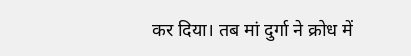कर दिया। तब मां दुर्गा ने क्रोध में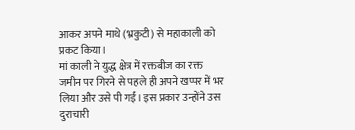आकर अपने माथे (भ्रकुटी) से महाकाली को प्रकट किया।
मां काली ने युद्ध क्षेत्र में रक्तबीज का रक्त जमीन पर गिरने से पहले ही अपने खप्पर में भर लिया और उसे पी गईं। इस प्रकार उन्होंने उस दुराचारी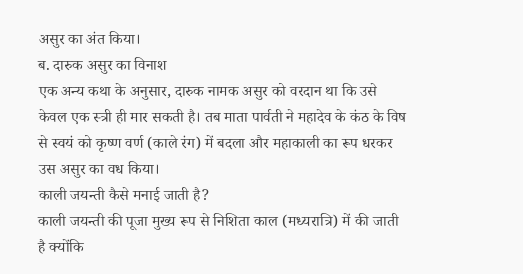असुर का अंत किया।
ब. दारुक असुर का विनाश
एक अन्य कथा के अनुसार, दारुक नामक असुर को वरदान था कि उसे केवल एक स्त्री ही मार सकती है। तब माता पार्वती ने महादेव के कंठ के विष से स्वयं को कृष्ण वर्ण (काले रंग) में बदला और महाकाली का रूप धरकर उस असुर का वध किया।
काली जयन्ती कैसे मनाई जाती है?
काली जयन्ती की पूजा मुख्य रूप से निशिता काल (मध्यरात्रि) में की जाती है क्योंकि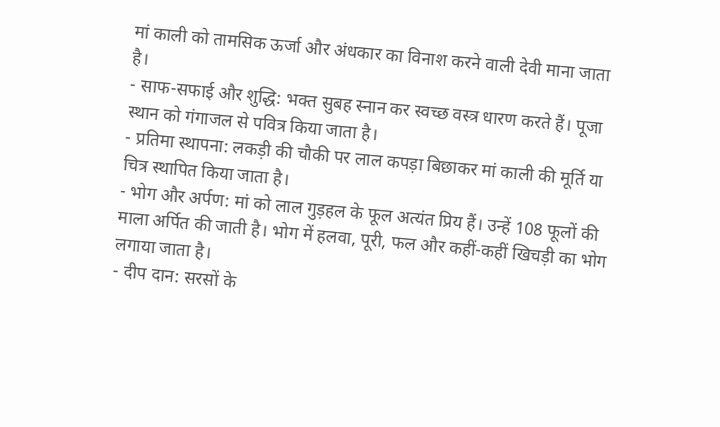मां काली को तामसिक ऊर्जा और अंधकार का विनाश करने वाली देवी माना जाता है।
- साफ-सफाई और शुद्धि: भक्त सुबह स्नान कर स्वच्छ वस्त्र धारण करते हैं। पूजा स्थान को गंगाजल से पवित्र किया जाता है।
- प्रतिमा स्थापना: लकड़ी की चौकी पर लाल कपड़ा बिछाकर मां काली की मूर्ति या चित्र स्थापित किया जाता है।
- भोग और अर्पण: मां को लाल गुड़हल के फूल अत्यंत प्रिय हैं। उन्हें 108 फूलों की माला अर्पित की जाती है। भोग में हलवा, पूरी, फल और कहीं-कहीं खिचड़ी का भोग लगाया जाता है।
- दीप दान: सरसों के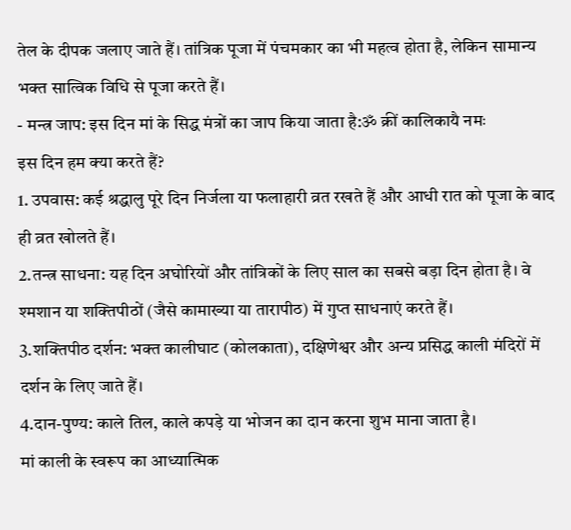तेल के दीपक जलाए जाते हैं। तांत्रिक पूजा में पंचमकार का भी महत्व होता है, लेकिन सामान्य भक्त सात्विक विधि से पूजा करते हैं।
- मन्त्र जाप: इस दिन मां के सिद्ध मंत्रों का जाप किया जाता है:ॐ क्रीं कालिकायै नमः
इस दिन हम क्या करते हैं?
1. उपवास: कई श्रद्धालु पूरे दिन निर्जला या फलाहारी व्रत रखते हैं और आधी रात को पूजा के बाद ही व्रत खोलते हैं।
2.तन्त्र साधना: यह दिन अघोरियों और तांत्रिकों के लिए साल का सबसे बड़ा दिन होता है। वे श्मशान या शक्तिपीठों (जैसे कामाख्या या तारापीठ) में गुप्त साधनाएं करते हैं।
3.शक्तिपीठ दर्शन: भक्त कालीघाट (कोलकाता), दक्षिणेश्वर और अन्य प्रसिद्ध काली मंदिरों में दर्शन के लिए जाते हैं।
4.दान-पुण्य: काले तिल, काले कपड़े या भोजन का दान करना शुभ माना जाता है।
मां काली के स्वरूप का आध्यात्मिक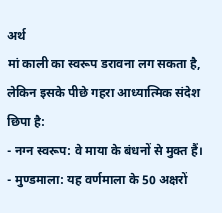अर्थ
मां काली का स्वरूप डरावना लग सकता है, लेकिन इसके पीछे गहरा आध्यात्मिक संदेश छिपा है:
- नग्न स्वरूप: वे माया के बंधनों से मुक्त हैं।
- मुण्डमाला: यह वर्णमाला के 50 अक्षरों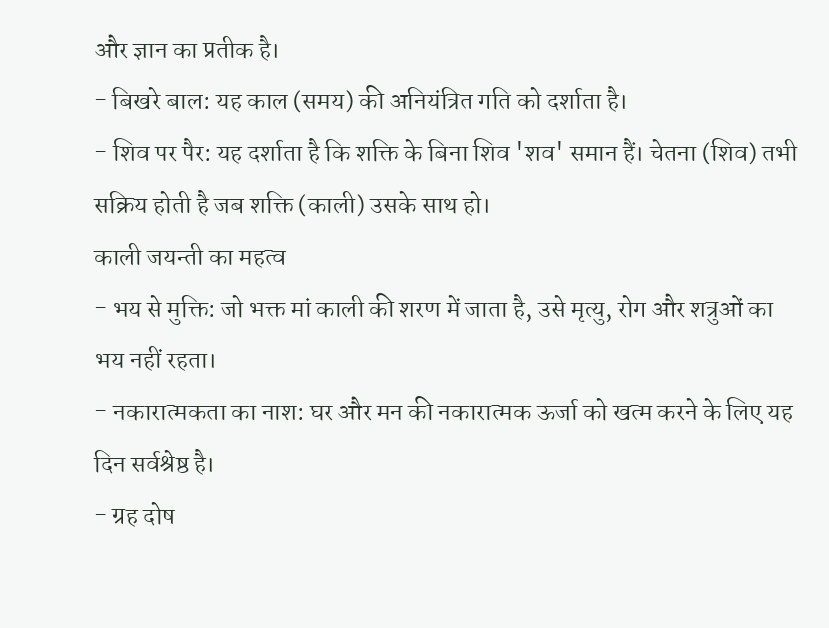और ज्ञान का प्रतीक है।
- बिखरे बाल: यह काल (समय) की अनियंत्रित गति को दर्शाता है।
- शिव पर पैर: यह दर्शाता है कि शक्ति के बिना शिव 'शव' समान हैं। चेतना (शिव) तभी सक्रिय होती है जब शक्ति (काली) उसके साथ हो।
काली जयन्ती का महत्व
- भय से मुक्ति: जो भक्त मां काली की शरण में जाता है, उसे मृत्यु, रोग और शत्रुओं का भय नहीं रहता।
- नकारात्मकता का नाश: घर और मन की नकारात्मक ऊर्जा को खत्म करने के लिए यह दिन सर्वश्रेष्ठ है।
- ग्रह दोष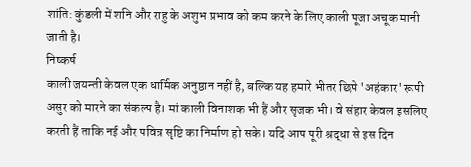शांति: कुंडली में शनि और राहु के अशुभ प्रभाव को कम करने के लिए काली पूजा अचूक मानी जाती है।
निष्कर्ष
काली जयन्ती केवल एक धार्मिक अनुष्ठान नहीं है, बल्कि यह हमारे भीतर छिपे 'अहंकार' रूपी असुर को मारने का संकल्प है। मां काली विनाशक भी हैं और सृजक भी। वे संहार केवल इसलिए करती हैं ताकि नई और पवित्र सृष्टि का निर्माण हो सके। यदि आप पूरी श्रद्धा से इस दिन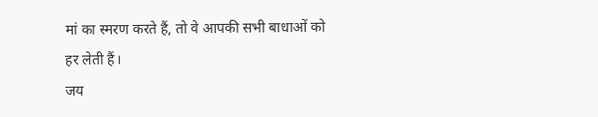मां का स्मरण करते हैं, तो वे आपकी सभी बाधाओं को हर लेती हैं।
जय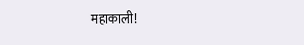महाकाली!